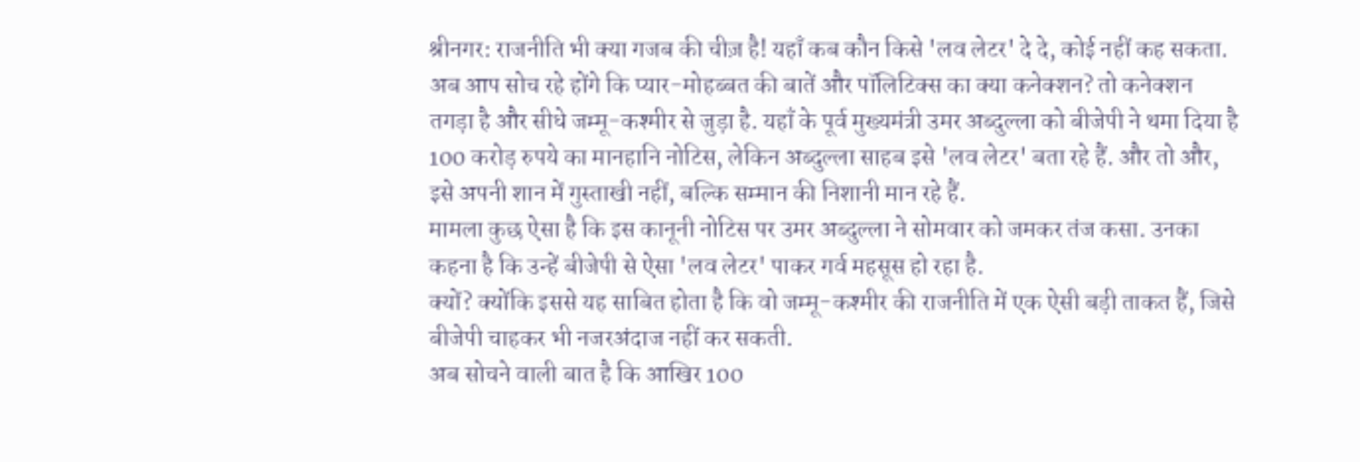श्रीनगर: राजनीति भी क्या गजब की चीज़ है! यहाँ कब कौन किसे 'लव लेटर' दे दे, कोई नहीं कह सकता. अब आप सोच रहे होंगे कि प्यार-मोहब्बत की बातें और पॉलिटिक्स का क्या कनेक्शन? तो कनेक्शन तगड़ा है और सीधे जम्मू-कश्मीर से जुड़ा है. यहाँ के पूर्व मुख्यमंत्री उमर अब्दुल्ला को बीजेपी ने थमा दिया है 100 करोड़ रुपये का मानहानि नोटिस, लेकिन अब्दुल्ला साहब इसे 'लव लेटर' बता रहे हैं. और तो और, इसे अपनी शान में गुस्ताखी नहीं, बल्कि सम्मान की निशानी मान रहे हैं.
मामला कुछ ऐसा है कि इस कानूनी नोटिस पर उमर अब्दुल्ला ने सोमवार को जमकर तंज कसा. उनका कहना है कि उन्हें बीजेपी से ऐसा 'लव लेटर' पाकर गर्व महसूस हो रहा है.
क्यों? क्योंकि इससे यह साबित होता है कि वो जम्मू-कश्मीर की राजनीति में एक ऐसी बड़ी ताकत हैं, जिसे बीजेपी चाहकर भी नजरअंदाज नहीं कर सकती.
अब सोचने वाली बात है कि आखिर 100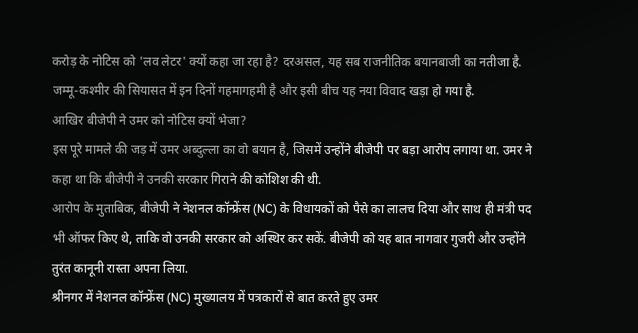करोड़ के नोटिस को 'लव लेटर' क्यों कहा जा रहा है? दरअसल, यह सब राजनीतिक बयानबाजी का नतीजा है. जम्मू-कश्मीर की सियासत में इन दिनों गहमागहमी है और इसी बीच यह नया विवाद खड़ा हो गया है.
आखिर बीजेपी ने उमर को नोटिस क्यों भेजा?
इस पूरे मामले की जड़ में उमर अब्दुल्ला का वो बयान है, जिसमें उन्होंने बीजेपी पर बड़ा आरोप लगाया था. उमर ने कहा था कि बीजेपी ने उनकी सरकार गिराने की कोशिश की थी.
आरोप के मुताबिक, बीजेपी ने नेशनल कॉन्फ्रेंस (NC) के विधायकों को पैसे का लालच दिया और साथ ही मंत्री पद भी ऑफर किए थे, ताकि वो उनकी सरकार को अस्थिर कर सकें. बीजेपी को यह बात नागवार गुजरी और उन्होंने तुरंत कानूनी रास्ता अपना लिया.
श्रीनगर में नेशनल कॉन्फ्रेंस (NC) मुख्यालय में पत्रकारों से बात करते हुए उमर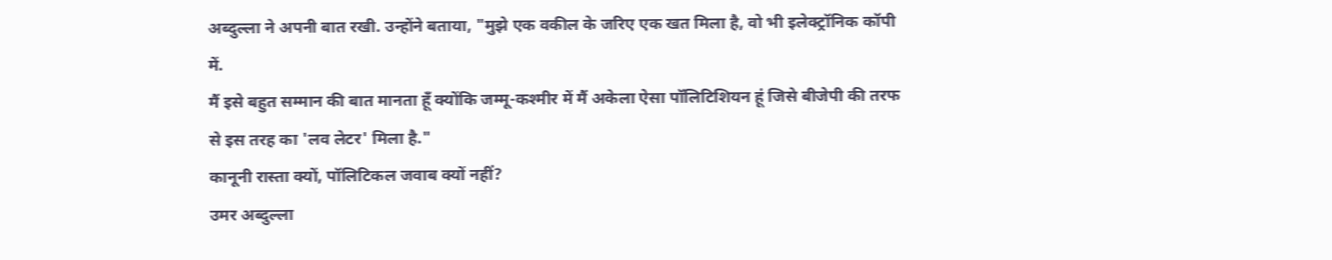अब्दुल्ला ने अपनी बात रखी. उन्होंने बताया, "मुझे एक वकील के जरिए एक खत मिला है, वो भी इलेक्ट्रॉनिक कॉपी में.
मैं इसे बहुत सम्मान की बात मानता हूँ क्योंकि जम्मू-कश्मीर में मैं अकेला ऐसा पॉलिटिशियन हूं जिसे बीजेपी की तरफ से इस तरह का 'लव लेटर' मिला है."
कानूनी रास्ता क्यों, पॉलिटिकल जवाब क्यों नहीं?
उमर अब्दुल्ला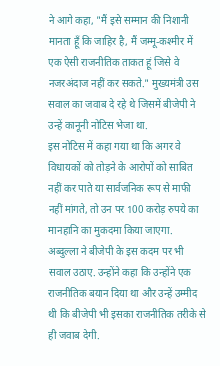ने आगे कहा, "मैं इसे सम्मान की निशानी मानता हूँ कि जाहिर है, मैं जम्मू-कश्मीर में एक ऐसी राजनीतिक ताकत हूं जिसे वे नजरअंदाज नहीं कर सकते." मुख्यमंत्री उस सवाल का जवाब दे रहे थे जिसमें बीजेपी ने उन्हें कानूनी नोटिस भेजा था.
इस नोटिस में कहा गया था कि अगर वे विधायकों को तोड़ने के आरोपों को साबित नहीं कर पाते या सार्वजनिक रूप से माफी नहीं मांगते, तो उन पर 100 करोड़ रुपये का मानहानि का मुकदमा किया जाएगा.
अब्दुल्ला ने बीजेपी के इस कदम पर भी सवाल उठाए. उन्होंने कहा कि उन्होंने एक राजनीतिक बयान दिया था और उन्हें उम्मीद थी कि बीजेपी भी इसका राजनीतिक तरीके से ही जवाब देगी.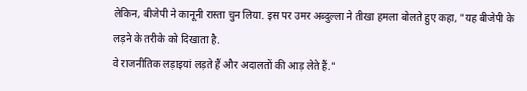लेकिन, बीजेपी ने कानूनी रास्ता चुन लिया. इस पर उमर अब्दुल्ला ने तीखा हमला बोलते हुए कहा, "यह बीजेपी के लड़ने के तरीके को दिखाता है.
वे राजनीतिक लड़ाइयां लड़ते हैं और अदालतों की आड़ लेते हैं."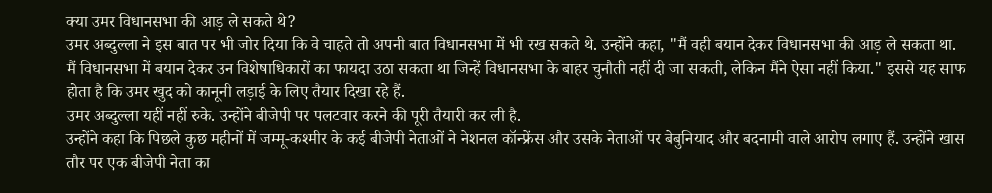क्या उमर विधानसभा की आड़ ले सकते थे?
उमर अब्दुल्ला ने इस बात पर भी जोर दिया कि वे चाहते तो अपनी बात विधानसभा में भी रख सकते थे. उन्होंने कहा, "मैं वही बयान देकर विधानसभा की आड़ ले सकता था.
मैं विधानसभा में बयान देकर उन विशेषाधिकारों का फायदा उठा सकता था जिन्हें विधानसभा के बाहर चुनौती नहीं दी जा सकती, लेकिन मैंने ऐसा नहीं किया." इससे यह साफ होता है कि उमर खुद को कानूनी लड़ाई के लिए तैयार दिखा रहे हैं.
उमर अब्दुल्ला यहीं नहीं रुके. उन्होंने बीजेपी पर पलटवार करने की पूरी तैयारी कर ली है.
उन्होंने कहा कि पिछले कुछ महीनों में जम्मू-कश्मीर के कई बीजेपी नेताओं ने नेशनल कॉन्फ्रेंस और उसके नेताओं पर बेबुनियाद और बदनामी वाले आरोप लगाए हैं. उन्होंने खास तौर पर एक बीजेपी नेता का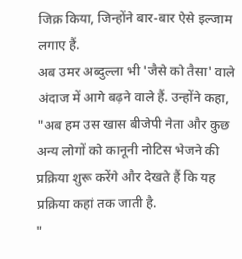जिक्र किया, जिन्होंने बार-बार ऐसे इल्जाम लगाए हैं.
अब उमर अब्दुल्ला भी 'जैसे को तैसा' वाले अंदाज में आगे बढ़ने वाले हैं. उन्होंने कहा, "अब हम उस खास बीजेपी नेता और कुछ अन्य लोगों को कानूनी नोटिस भेजने की प्रक्रिया शुरू करेंगे और देखते हैं कि यह प्रक्रिया कहां तक जाती है.
"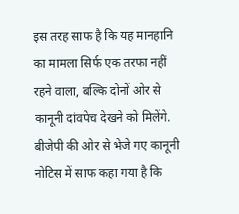इस तरह साफ है कि यह मानहानि का मामला सिर्फ एक तरफा नहीं रहने वाला, बल्कि दोनों ओर से कानूनी दांवपेच देखने को मिलेंगे.
बीजेपी की ओर से भेजे गए कानूनी नोटिस में साफ कहा गया है कि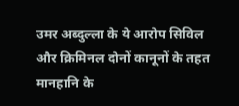उमर अब्दुल्ला के ये आरोप सिविल और क्रिमिनल दोनों कानूनों के तहत मानहानि के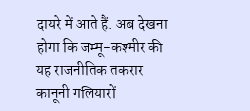दायरे में आते हैं. अब देखना होगा कि जम्मू-कश्मीर की यह राजनीतिक तकरार कानूनी गलियारों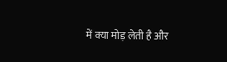में क्या मोड़ लेती है और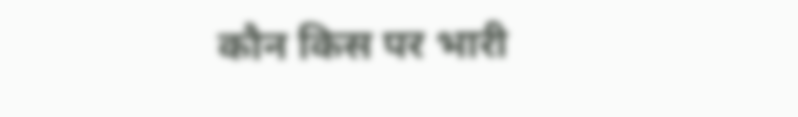कौन किस पर भारी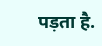पड़ता है.